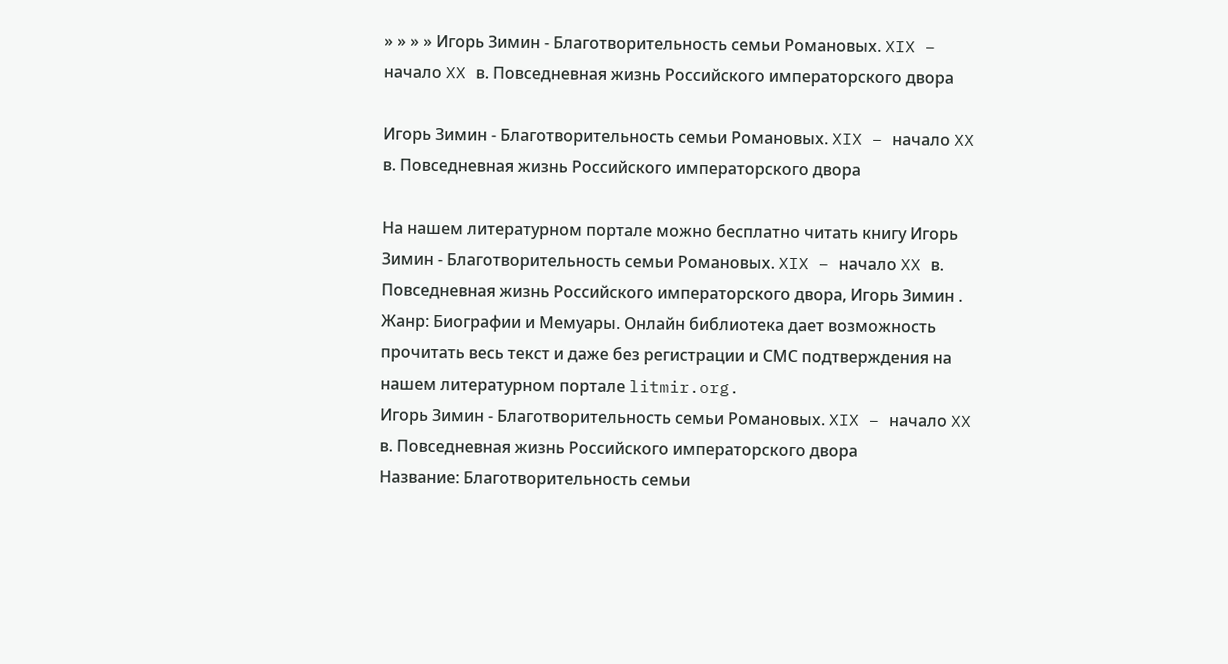» » » » Игорь Зимин - Благотворительность семьи Романовых. XIX – начало XX в. Повседневная жизнь Российского императорского двора

Игорь Зимин - Благотворительность семьи Романовых. XIX – начало XX в. Повседневная жизнь Российского императорского двора

На нашем литературном портале можно бесплатно читать книгу Игорь Зимин - Благотворительность семьи Романовых. XIX – начало XX в. Повседневная жизнь Российского императорского двора, Игорь Зимин . Жанр: Биографии и Мемуары. Онлайн библиотека дает возможность прочитать весь текст и даже без регистрации и СМС подтверждения на нашем литературном портале litmir.org.
Игорь Зимин - Благотворительность семьи Романовых. XIX – начало XX в. Повседневная жизнь Российского императорского двора
Название: Благотворительность семьи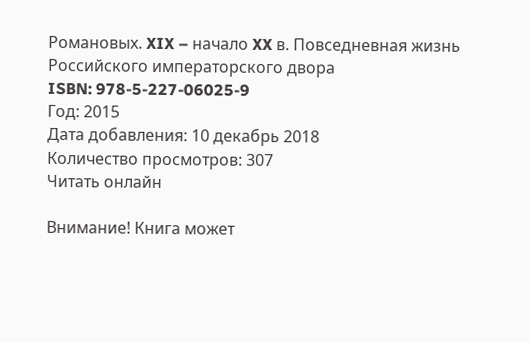Романовых. XIX – начало XX в. Повседневная жизнь Российского императорского двора
ISBN: 978-5-227-06025-9
Год: 2015
Дата добавления: 10 декабрь 2018
Количество просмотров: 307
Читать онлайн

Внимание! Книга может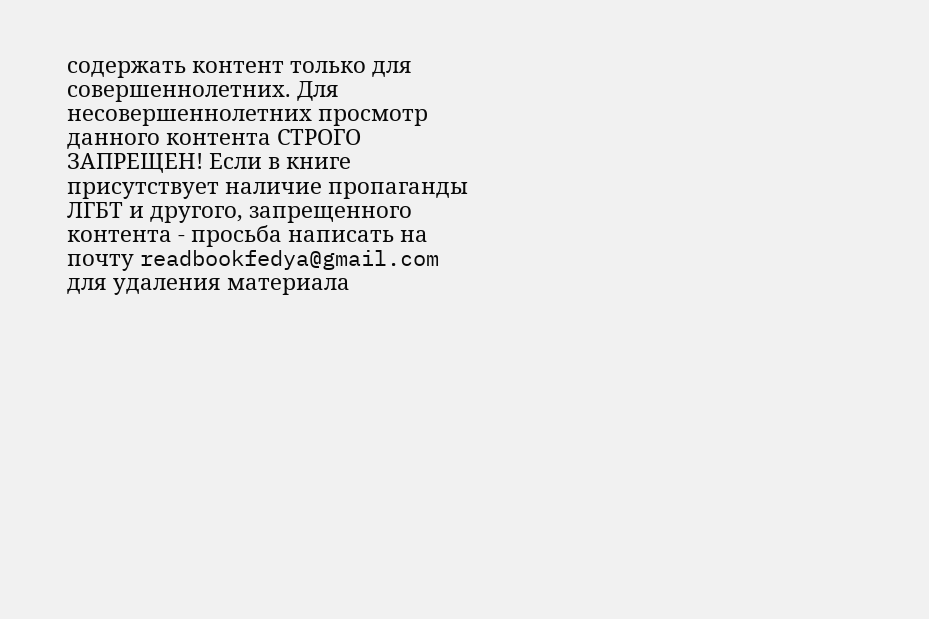содержать контент только для совершеннолетних. Для несовершеннолетних просмотр данного контента СТРОГО ЗАПРЕЩЕН! Если в книге присутствует наличие пропаганды ЛГБТ и другого, запрещенного контента - просьба написать на почту readbookfedya@gmail.com для удаления материала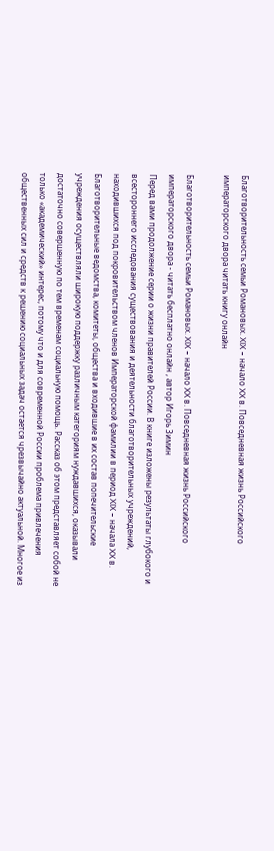Благотворительность семьи Романовых. XIX – начало XX в. Повседневная жизнь Российского императорского двора читать книгу онлайн

Благотворительность семьи Романовых. XIX – начало XX в. Повседневная жизнь Российского императорского двора - читать бесплатно онлайн , автор Игорь Зимин
Перед вами продолжение серии о жизни правителей России. В книге изложены результаты глубокого и всестороннего исследования существования и деятельности благотворительных учреждений, находившихся под покровительством членов Императорской фамилии в период XIX – начала XX в. Благотворительные ведомства, комитеты, общества и входившие в их состав попечительские учреждения осуществляли широкую поддержку различным категориям нуждавшихся, оказывали достаточно совершенную по тем временам социальную помощь. Рассказ об этом представляет собой не только «академический» интерес, потому что и для современной России проблема привлечения общественных сил и средств к решению социальных задач остается чрезвычайно актуальной. Многое из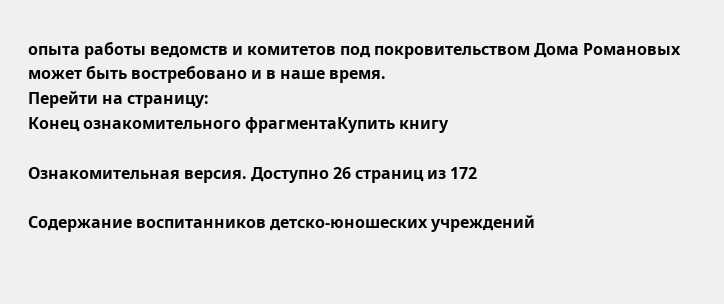опыта работы ведомств и комитетов под покровительством Дома Романовых может быть востребовано и в наше время.
Перейти на страницу:
Конец ознакомительного фрагментаКупить книгу

Ознакомительная версия. Доступно 26 страниц из 172

Содержание воспитанников детско-юношеских учреждений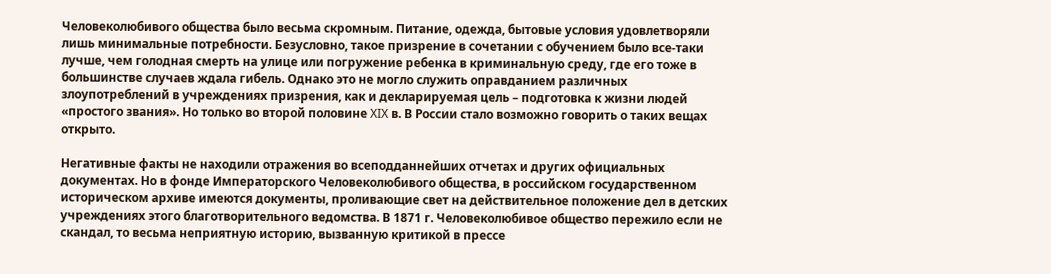Человеколюбивого общества было весьма скромным. Питание, одежда, бытовые условия удовлетворяли лишь минимальные потребности. Безусловно, такое призрение в сочетании с обучением было все-таки лучше, чем голодная смерть на улице или погружение ребенка в криминальную среду, где его тоже в большинстве случаев ждала гибель. Однако это не могло служить оправданием различных злоупотреблений в учреждениях призрения, как и декларируемая цель – подготовка к жизни людей «простого звания». Но только во второй половине XIX в. В России стало возможно говорить о таких вещах открыто.

Негативные факты не находили отражения во всеподданнейших отчетах и других официальных документах. Но в фонде Императорского Человеколюбивого общества, в российском государственном историческом архиве имеются документы, проливающие свет на действительное положение дел в детских учреждениях этого благотворительного ведомства. В 1871 г. Человеколюбивое общество пережило если не скандал, то весьма неприятную историю, вызванную критикой в прессе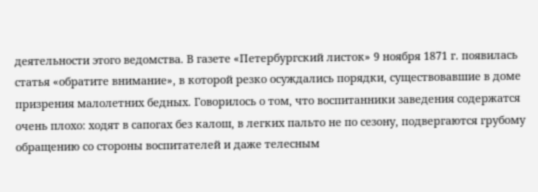деятельности этого ведомства. В газете «Петербургский листок» 9 ноября 1871 г. появилась статья «обратите внимание», в которой резко осуждались порядки, существовавшие в доме призрения малолетних бедных. Говорилось о том, что воспитанники заведения содержатся очень плохо: ходят в сапогах без калош, в легких пальто не по сезону, подвергаются грубому обращению со стороны воспитателей и даже телесным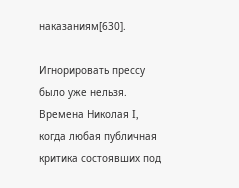наказаниям[630].

Игнорировать прессу было уже нельзя. Времена Николая I, когда любая публичная критика состоявших под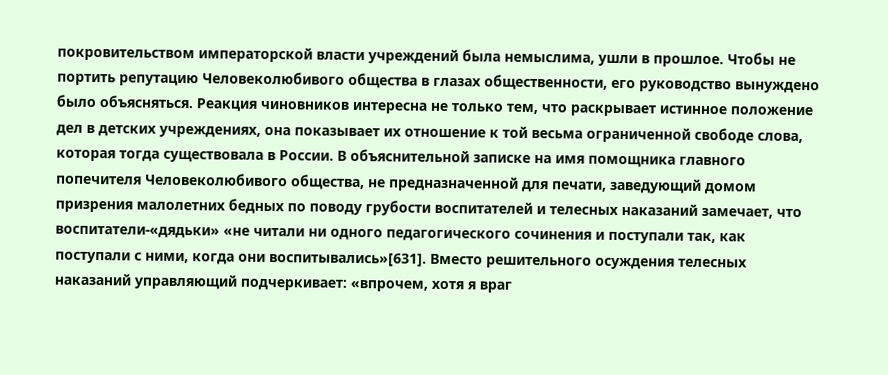покровительством императорской власти учреждений была немыслима, ушли в прошлое. Чтобы не портить репутацию Человеколюбивого общества в глазах общественности, его руководство вынуждено было объясняться. Реакция чиновников интересна не только тем, что раскрывает истинное положение дел в детских учреждениях, она показывает их отношение к той весьма ограниченной свободе слова, которая тогда существовала в России. В объяснительной записке на имя помощника главного попечителя Человеколюбивого общества, не предназначенной для печати, заведующий домом призрения малолетних бедных по поводу грубости воспитателей и телесных наказаний замечает, что воспитатели-«дядьки» «не читали ни одного педагогического сочинения и поступали так, как поступали с ними, когда они воспитывались»[631]. Вместо решительного осуждения телесных наказаний управляющий подчеркивает: «впрочем, хотя я враг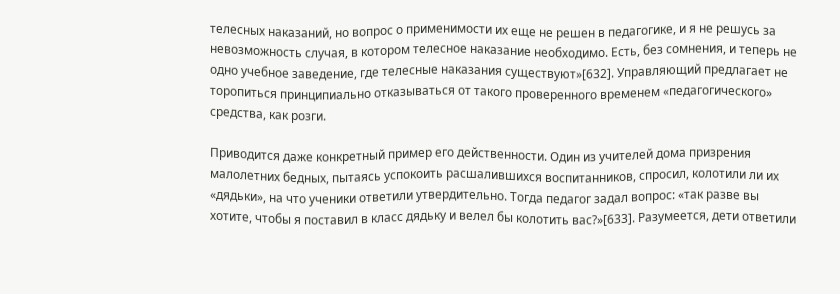телесных наказаний, но вопрос о применимости их еще не решен в педагогике, и я не решусь за невозможность случая, в котором телесное наказание необходимо. Есть, без сомнения, и теперь не одно учебное заведение, где телесные наказания существуют»[632]. Управляющий предлагает не торопиться принципиально отказываться от такого проверенного временем «педагогического» средства, как розги.

Приводится даже конкретный пример его действенности. Один из учителей дома призрения малолетних бедных, пытаясь успокоить расшалившихся воспитанников, спросил, колотили ли их «дядьки», на что ученики ответили утвердительно. Тогда педагог задал вопрос: «так разве вы хотите, чтобы я поставил в класс дядьку и велел бы колотить вас?»[633]. Разумеется, дети ответили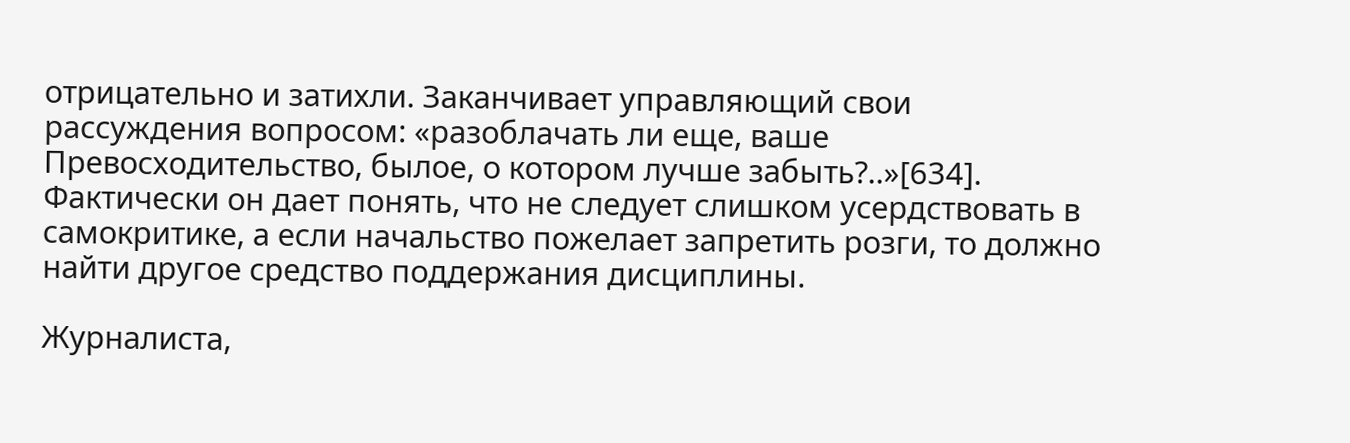отрицательно и затихли. Заканчивает управляющий свои рассуждения вопросом: «разоблачать ли еще, ваше Превосходительство, былое, о котором лучше забыть?..»[634]. Фактически он дает понять, что не следует слишком усердствовать в самокритике, а если начальство пожелает запретить розги, то должно найти другое средство поддержания дисциплины.

Журналиста,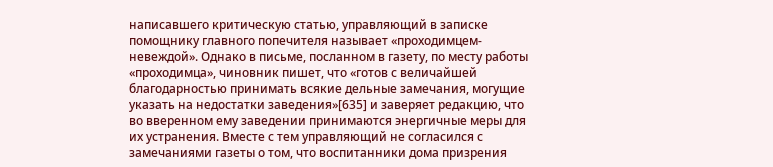написавшего критическую статью, управляющий в записке помощнику главного попечителя называет «проходимцем-невеждой». Однако в письме, посланном в газету, по месту работы «проходимца», чиновник пишет, что «готов с величайшей благодарностью принимать всякие дельные замечания, могущие указать на недостатки заведения»[635] и заверяет редакцию, что во вверенном ему заведении принимаются энергичные меры для их устранения. Вместе с тем управляющий не согласился с замечаниями газеты о том, что воспитанники дома призрения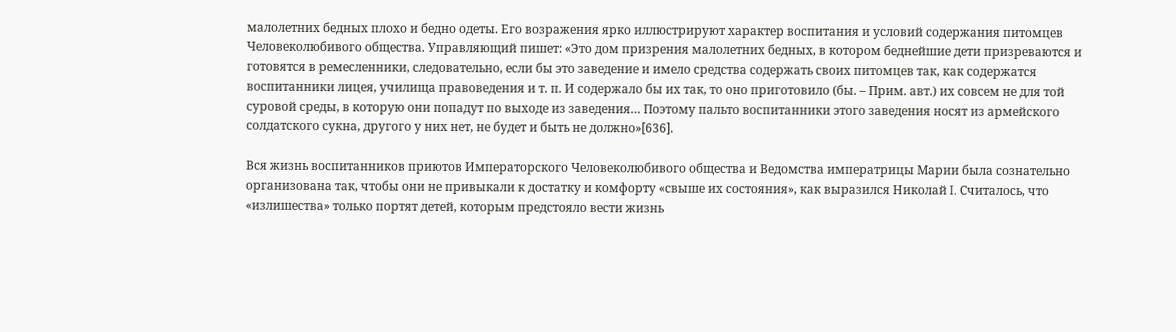малолетних бедных плохо и бедно одеты. Его возражения ярко иллюстрируют характер воспитания и условий содержания питомцев Человеколюбивого общества. Управляющий пишет: «Это дом призрения малолетних бедных, в котором беднейшие дети призреваются и готовятся в ремесленники, следовательно, если бы это заведение и имело средства содержать своих питомцев так, как содержатся воспитанники лицея, училища правоведения и т. п. И содержало бы их так, то оно приготовило (бы. – Прим. авт.) их совсем не для той суровой среды, в которую они попадут по выходе из заведения… Поэтому пальто воспитанники этого заведения носят из армейского солдатского сукна, другого у них нет, не будет и быть не должно»[636].

Вся жизнь воспитанников приютов Императорского Человеколюбивого общества и Ведомства императрицы Марии была сознательно организована так, чтобы они не привыкали к достатку и комфорту «свыше их состояния», как выразился Николай I. Считалось, что «излишества» только портят детей, которым предстояло вести жизнь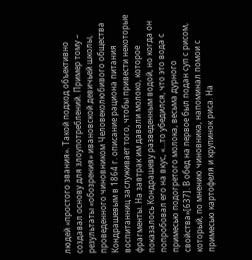людей «простого звания». Такой подход объективно создавал основу для злоупотреблений. Пример тому – результаты «обозрения» ивановской девичьей школы, проведенного чиновником Человеколюбивого общества Кондрашевым в 1864 г. описание рациона питания воспитанниц заслуживает того, чтобы привести некоторые фрагменты. На завтрак им давали молоко, которое показалось Кондрашеву разведенным водой, но когда он попробовал его на вкус, «…то убедился, что это вода с примесью подогретого молока, весьма дурного свойства»[637]. В обед на первое был подан суп с рисом, который, по мнению чиновника, напоминал помои с примесью картофеля и крупинок риса. На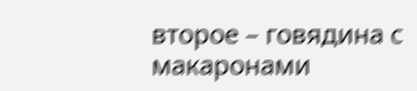второе – говядина с макаронами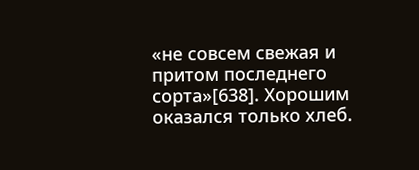«не совсем свежая и притом последнего сорта»[638]. Хорошим оказался только хлеб.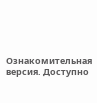Ознакомительная версия. Доступно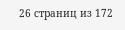26 страниц из 172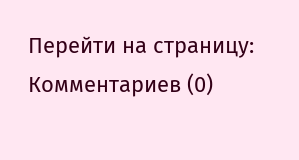Перейти на страницу:
Комментариев (0)